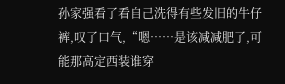孙家强看了看自己洗得有些发旧的牛仔裤,叹了口气,“嗯……是该减减肥了,可能那高定西装谁穿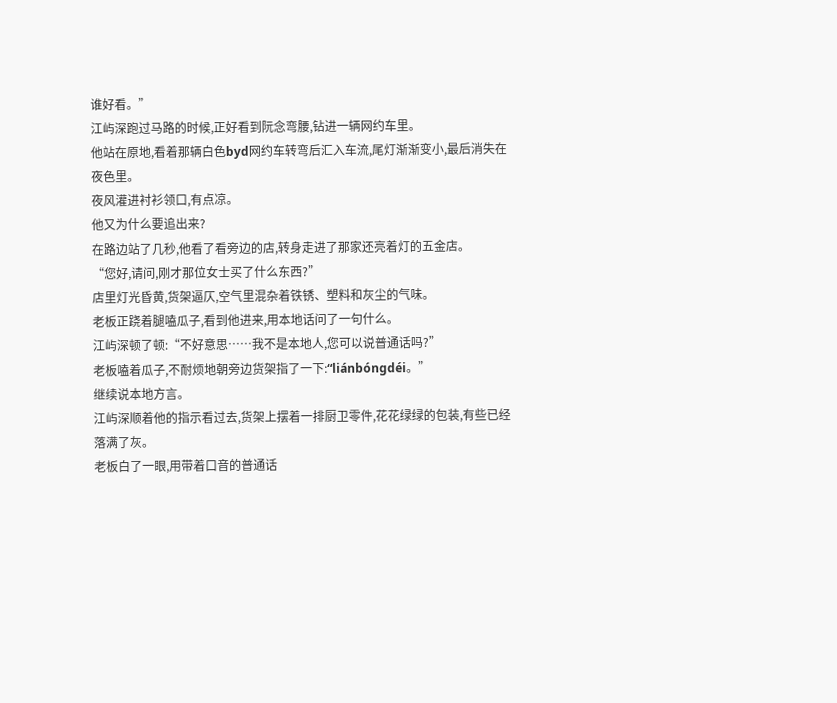谁好看。”
江屿深跑过马路的时候,正好看到阮念弯腰,钻进一辆网约车里。
他站在原地,看着那辆白色byd网约车转弯后汇入车流,尾灯渐渐变小,最后消失在夜色里。
夜风灌进衬衫领口,有点凉。
他又为什么要追出来?
在路边站了几秒,他看了看旁边的店,转身走进了那家还亮着灯的五金店。
“您好,请问,刚才那位女士买了什么东西?”
店里灯光昏黄,货架逼仄,空气里混杂着铁锈、塑料和灰尘的气味。
老板正跷着腿嗑瓜子,看到他进来,用本地话问了一句什么。
江屿深顿了顿:“不好意思……我不是本地人,您可以说普通话吗?”
老板嗑着瓜子,不耐烦地朝旁边货架指了一下:“liánbóngdéi。”
继续说本地方言。
江屿深顺着他的指示看过去,货架上摆着一排厨卫零件,花花绿绿的包装,有些已经落满了灰。
老板白了一眼,用带着口音的普通话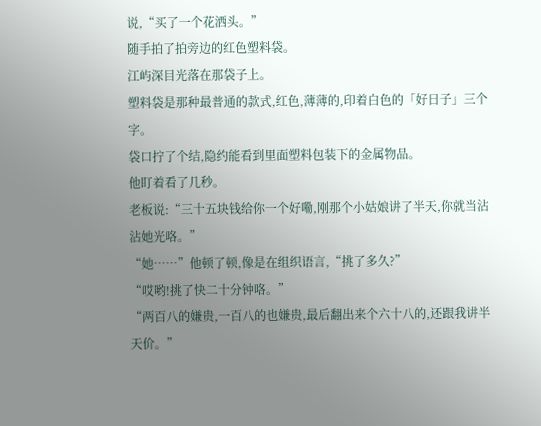说,“买了一个花洒头。”
随手拍了拍旁边的红色塑料袋。
江屿深目光落在那袋子上。
塑料袋是那种最普通的款式,红色,薄薄的,印着白色的「好日子」三个字。
袋口拧了个结,隐约能看到里面塑料包装下的金属物品。
他盯着看了几秒。
老板说:“三十五块钱给你一个好嘞,刚那个小姑娘讲了半天,你就当沾沾她光咯。”
“她……”他顿了顿,像是在组织语言,“挑了多久?”
“哎哟!挑了快二十分钟咯。”
“两百八的嫌贵,一百八的也嫌贵,最后翻出来个六十八的,还跟我讲半天价。”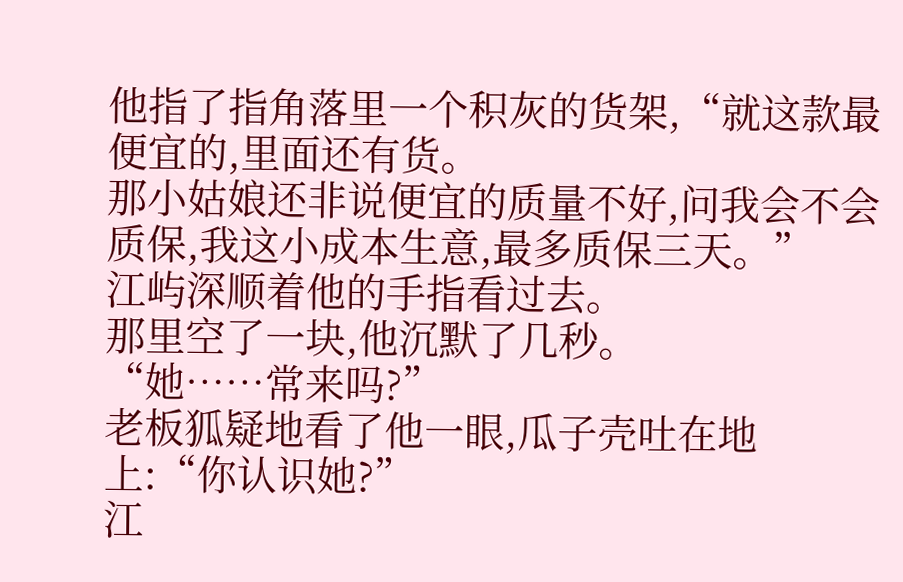他指了指角落里一个积灰的货架,“就这款最便宜的,里面还有货。
那小姑娘还非说便宜的质量不好,问我会不会质保,我这小成本生意,最多质保三天。”
江屿深顺着他的手指看过去。
那里空了一块,他沉默了几秒。
“她……常来吗?”
老板狐疑地看了他一眼,瓜子壳吐在地上:“你认识她?”
江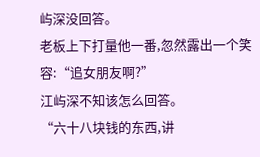屿深没回答。
老板上下打量他一番,忽然露出一个笑容:“追女朋友啊?”
江屿深不知该怎么回答。
“六十八块钱的东西,讲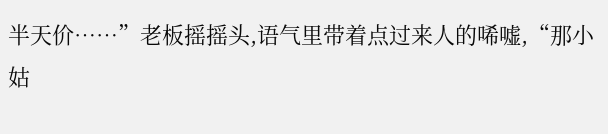半天价……”老板摇摇头,语气里带着点过来人的唏嘘,“那小姑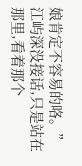娘肯定不容易的咯。”
江屿深没接话,只是站在那里,看着那个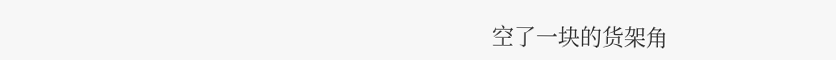空了一块的货架角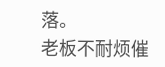落。
老板不耐烦催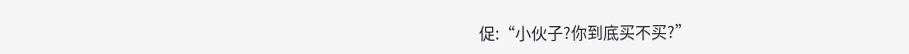促:“小伙子?你到底买不买?”